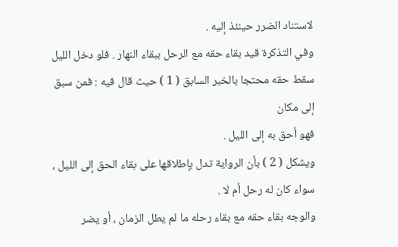لاستناد الضرر حينئذ إليه .
وفي التذكرة قيد بقاء حقه مع الرحل ببقاء النهار . فلو دخل الليل
سقط حقه محتجا بالخبر السابق ( 1 ) حيث قال فيه : فمن سبق إلى مكان
فهو أحق به إلى الليل .
ويشكل ( 2 ) بأن الرواية تدل بإطلاقها على بقاء الحق إلى الليل ،
سواء كان له رحل أم لا .
والوجه بقاء حقه مع بقاء رحله ما لم يطل الزمان ، أو يضر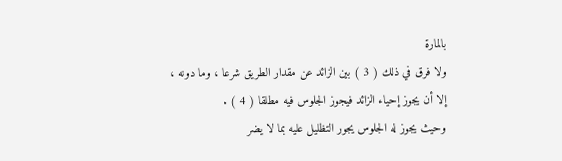بالمارة
ولا فرق في ذلك ( 3 ) بين الزائد عن مقدار الطريق شرعا ، وما دونه ،
إلا أن يجوز إحياء الزائد فيجوز الجلوس فيه مطلقا ( 4 ) .
وحيث يجوز له الجلوس يجور التظليل عليه بما لا يضر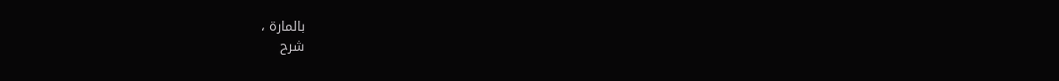بالمارة ،
شرح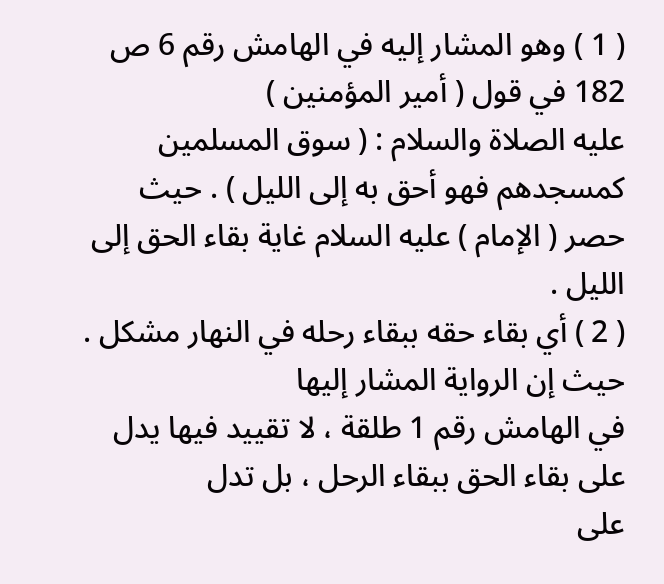( 1 ) وهو المشار إليه في الهامش رقم 6 ص 182 في قول ( أمير المؤمنين )
عليه الصلاة والسلام : ( سوق المسلمين كمسجدهم فهو أحق به إلى الليل ) . حيث
حصر ( الإمام ) عليه السلام غاية بقاء الحق إلى الليل .
( 2 ) أي بقاء حقه ببقاء رحله في النهار مشكل . حيث إن الرواية المشار إليها
في الهامش رقم 1 طلقة ، لا تقييد فيها يدل على بقاء الحق ببقاء الرحل ، بل تدل
على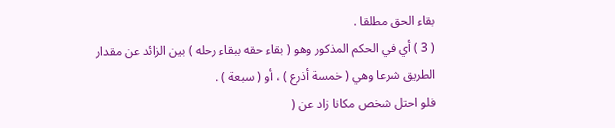بقاء الحق مطلقا .
( 3 ) أي في الحكم المذكور وهو ( بقاء حقه ببقاء رحله ) بين الزائد عن مقدار
الطريق شرعا وهي ( خمسة أذرع ) ، أو ( سبعة ) .
فلو احتل شخص مكانا زاد عن (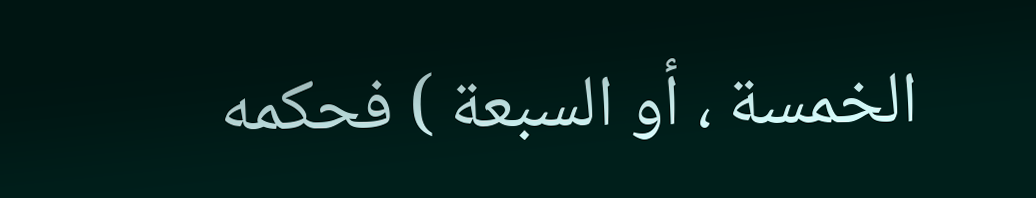الخمسة ، أو السبعة ) فحكمه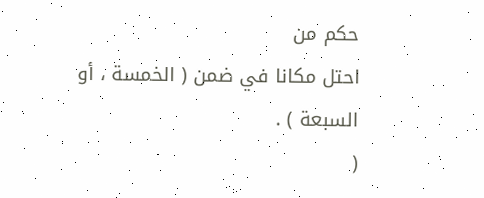حكم من
احتل مكانا في ضمن ( الخمسة ، أو السبعة ) .
(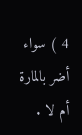4 ) سواء أضر بالمارة أم لا .